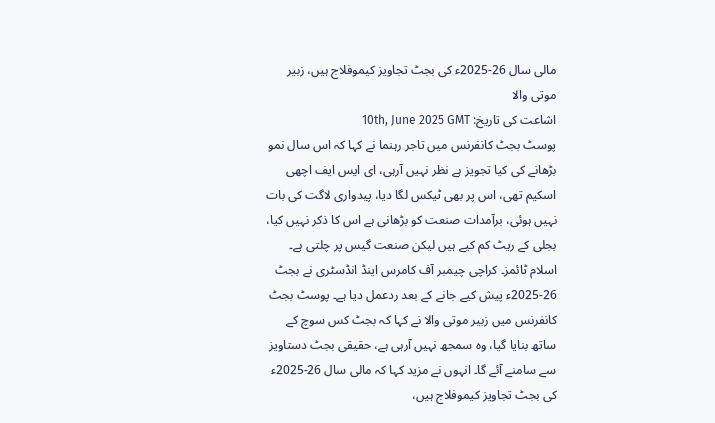مالی سال 26-2025ء کی بجٹ تجاویز کیموفلاج ہیں، زبیر موتی والا
اشاعت کی تاریخ: 10th, June 2025 GMT
پوسٹ بجٹ کانفرنس میں تاجر رہنما نے کہا کہ اس سال نمو بڑھانے کی کیا تجویز ہے نظر نہیں آرہی، ای ایس ایف اچھی اسکیم تھی، اس پر بھی ٹیکس لگا دیا، پیدواری لاگت کی بات نہیں ہوئی، برآمدات صنعت کو بڑھانی ہے اس کا ذکر نہیں کیا، بجلی کے ریٹ کم کیے ہیں لیکن صنعت گیس پر چلتی ہے۔ اسلام ٹائمز۔ کراچی چیمبر آف کامرس اینڈ انڈسٹری نے بجٹ 26-2025ء پیش کیے جانے کے بعد ردعمل دیا ہے۔ پوسٹ بجٹ کانفرنس میں زبیر موتی والا نے کہا کہ بجٹ کس سوچ کے ساتھ بنایا گیا، وہ سمجھ نہیں آرہی ہے، حقیقی بجٹ دستاویز سے سامنے آئے گا۔ انہوں نے مزید کہا کہ مالی سال 26-2025ء کی بجٹ تجاویز کیموفلاج ہیں،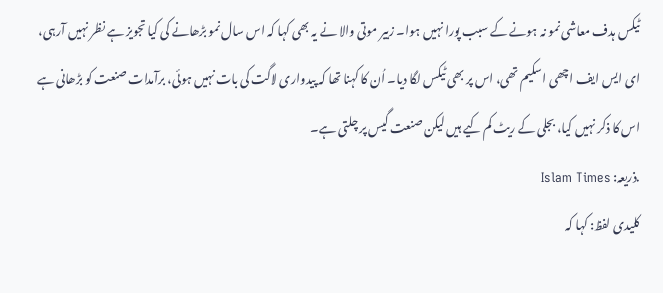ٹیکس ہدف معاشی نمو نہ ہونے کے سبب پورا نہیں ہوا۔ زبیر موتی والا نے یہ بھی کہا کہ اس سال نمو بڑھانے کی کیا تجویز ہے نظر نہیں آرہی، ای ایس ایف اچھی اسکیم تھی، اس پر بھی ٹیکس لگا دیا۔ اُن کا کہنا تھا کہ پیدواری لاگت کی بات نہیں ہوئی، برآمدات صنعت کو بڑھانی ہے اس کا ذکر نہیں کیا، بجلی کے ریٹ کم کیے ہیں لیکن صنعت گیس پر چلتی ہے۔
.ذریعہ: Islam Times
کلیدی لفظ: کہا کہ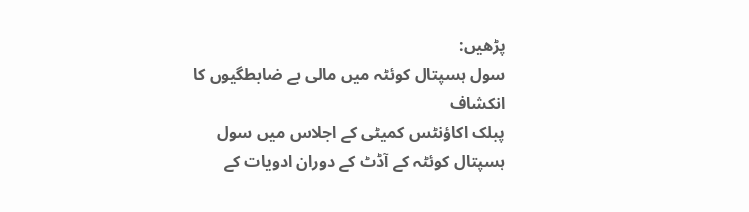پڑھیں:
سول ہسپتال کوئٹہ میں مالی بے ضابطگیوں کا انکشاف
پبلک اکاؤنٹس کمیٹی کے اجلاس میں سول ہسپتال کوئٹہ کے آڈٹ کے دوران ادویات کے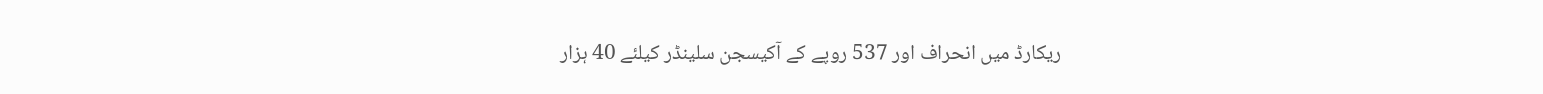ریکارڈ میں انحراف اور 537 روپے کے آکیسجن سلینڈر کیلئے 40 ہزار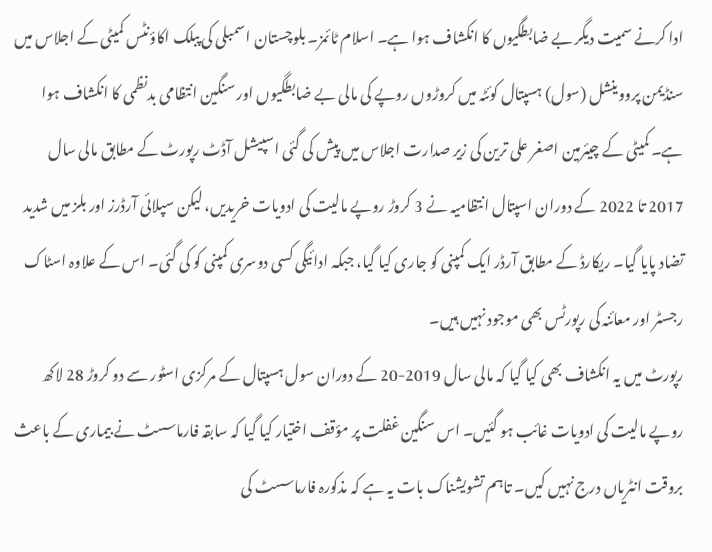ادا کرنے سمیت دیگر بے ضابطگیوں کا انکشاف ہوا ہے۔ اسلام ٹائمز۔ بلوچستان اسمبلی کی پبلک اکاؤنٹس کمیٹی کے اجلاس میں سنڈیمن پرووینشل (سول) ہسپتال کوئٹہ میں کروڑوں روپے کی مالی بے ضابطگیوں اور سنگین انتظامی بدنظمی کا انکشاف ہوا ہے۔ کمیٹی کے چیئرمین اصغر علی ترین کی زیر صدارت اجلاس میں پیش کی گئی اسپیشل آڈٹ رپورٹ کے مطابق مالی سال 2017 تا 2022 کے دوران اسپتال انتظامیہ نے 3 کروڑ روپے مالیت کی ادویات خریدیں، لیکن سپلائی آرڈرز اور بلز میں شدید تضاد پایا گیا۔ ریکارڈ کے مطابق آرڈر ایک کمپنی کو جاری کیا گیا، جبکہ ادائیگی کسی دوسری کمپنی کو کی گئی۔ اس کے علاوہ اسٹاک رجسٹر اور معائنہ کی رپورٹس بھی موجود نہیں ہیں۔
رپورٹ میں یہ انکشاف بھی کیا گیا کہ مالی سال 2019-20 کے دوران سول ہسپتال کے مرکزی اسٹور سے دو کروڑ 28 لاکھ روپے مالیت کی ادویات غائب ہو گئیں۔ اس سنگین غفلت پر مؤقف اختیار کیا گیا کہ سابقہ فارماسسٹ نے بیماری کے باعث بروقت انٹریاں درج نہیں کیں۔ تاہم تشویشناک بات یہ ہے کہ مذکورہ فارماسسٹ کی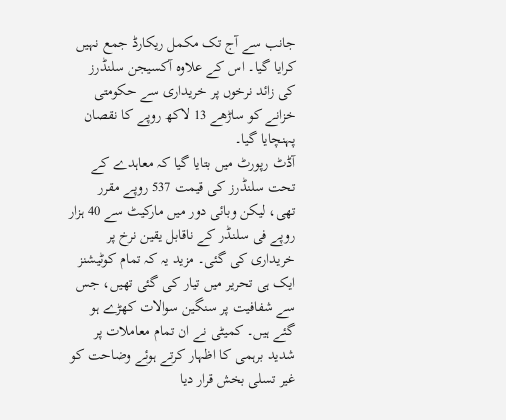جانب سے آج تک مکمل ریکارڈ جمع نہیں کرایا گیا۔ اس کے علاوہ آکسیجن سلنڈرز کی زائد نرخوں پر خریداری سے حکومتی خزانے کو ساڑھے 13 لاکھ روپے کا نقصان پہنچایا گیا۔
آڈٹ رپورٹ میں بتایا گیا کہ معاہدے کے تحت سلنڈرز کی قیمت 537 روپے مقرر تھی، لیکن وبائی دور میں مارکیٹ سے 40 ہزار روپے فی سلنڈر کے ناقابل یقین نرخ پر خریداری کی گئی۔ مزید یہ کہ تمام کوٹیشنز ایک ہی تحریر میں تیار کی گئی تھیں، جس سے شفافیت پر سنگین سوالات کھڑے ہو گئے ہیں۔ کمیٹی نے ان تمام معاملات پر شدید برہمی کا اظہار کرتے ہوئے وضاحت کو غیر تسلی بخش قرار دیا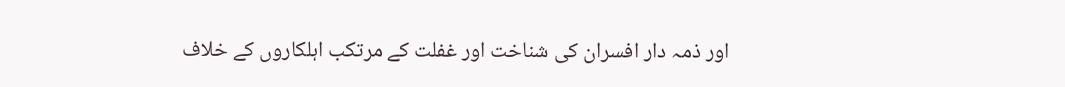اور ذمہ دار افسران کی شناخت اور غفلت کے مرتکب اہلکاروں کے خلاف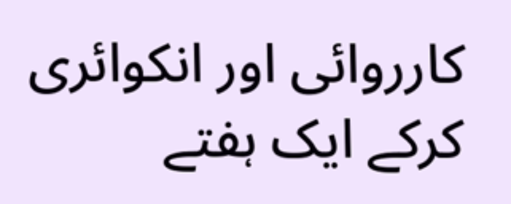کارروائی اور انکوائری کرکے ایک ہفتے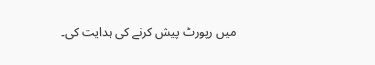میں رپورٹ پیش کرنے کی ہدایت کی۔